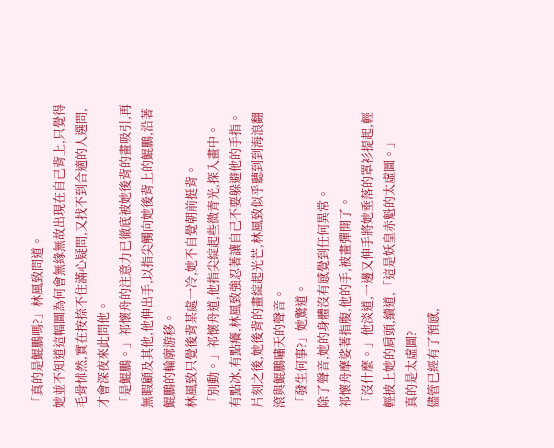「真的是鯤鵬嗎?」林風致問道。
她並不知道這幅圖為何會無緣無故出現在自己背上,只覺得毛骨怵然,實在按捺不住滿心疑問,又找不到合適的人選問,才會深夜來此問他。
「是鯤鵬。」祁懷舟的注意力已徹底被她後背的畫吸引,再無暇顧及其他,他伸出手,以指尖觸向她後背上的鯤鵬,沿著鯤鵬的輪廓游移。
林風致只覺後背某處一冷,她不自覺朝前挺背。
「別動。」祁懷舟道,他指尖綻起些微青光,探入畫中。
有點冰,有點癢,林風致強忍著讓自己不要躲避他的手指。
片刻之後,她後背的畫綻起光芒,林風致似乎聽到到海浪翻滾與鯤鵬嘯天的聲音。
「發生何事?」她驚道。
除了聲音,她的身體沒有感覺到任何異常。
祁懷舟摩娑著指腹,他的手,被畫彈開了。
「沒什麼。」他淡道,一邊又伸手將她垂落的罩衫提起,輕輕披上她的肩頭,續道,「這是妖皇赤魁的太虛圖。」
真的是太虛圖?
儘管已經有了預感,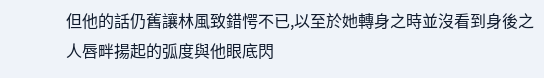但他的話仍舊讓林風致錯愕不已,以至於她轉身之時並沒看到身後之人唇畔揚起的弧度與他眼底閃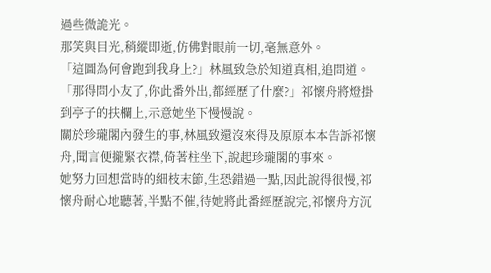過些微詭光。
那笑與目光,稍縱即逝,仿佛對眼前一切,毫無意外。
「這圖為何會跑到我身上?」林風致急於知道真相,追問道。
「那得問小友了,你此番外出,都經歷了什麼?」祁懷舟將燈掛到亭子的扶欄上,示意她坐下慢慢說。
關於珍瓏閣內發生的事,林風致還沒來得及原原本本告訴祁懷舟,聞言便攏緊衣襟,倚著柱坐下,說起珍瓏閣的事來。
她努力回想當時的細枝末節,生恐錯過一點,因此說得很慢,祁懷舟耐心地聽著,半點不催,待她將此番經歷說完,祁懷舟方沉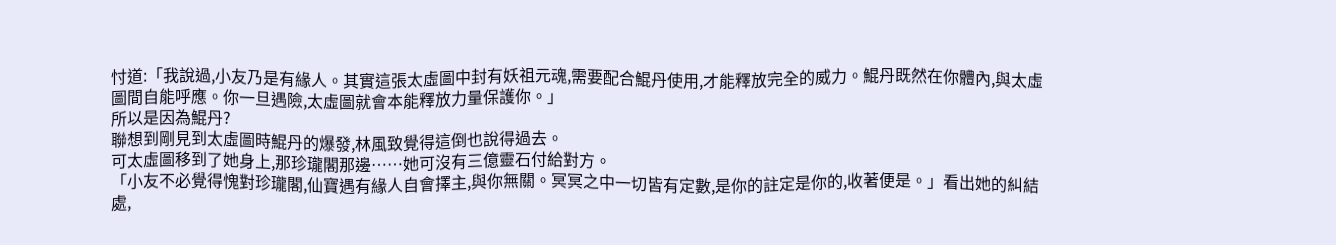忖道:「我說過,小友乃是有緣人。其實這張太虛圖中封有妖祖元魂,需要配合鯤丹使用,才能釋放完全的威力。鯤丹既然在你體內,與太虛圖間自能呼應。你一旦遇險,太虛圖就會本能釋放力量保護你。」
所以是因為鯤丹?
聯想到剛見到太虛圖時鯤丹的爆發,林風致覺得這倒也說得過去。
可太虛圖移到了她身上,那珍瓏閣那邊……她可沒有三億靈石付給對方。
「小友不必覺得愧對珍瓏閣,仙寶遇有緣人自會擇主,與你無關。冥冥之中一切皆有定數,是你的註定是你的,收著便是。」看出她的糾結處,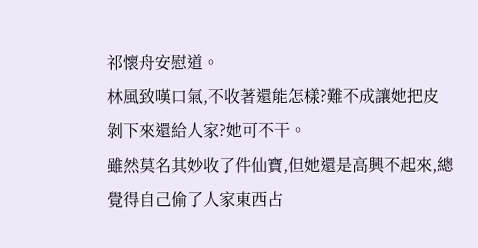祁懷舟安慰道。
林風致嘆口氣,不收著還能怎樣?難不成讓她把皮剝下來還給人家?她可不干。
雖然莫名其妙收了件仙寶,但她還是高興不起來,總覺得自己偷了人家東西占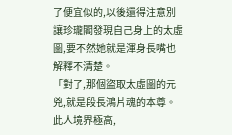了便宜似的,以後還得注意別讓珍瓏閣發現自己身上的太虛圖,要不然她就是渾身長嘴也解釋不清楚。
「對了,那個盜取太虛圖的元兇,就是段長鴻片魂的本尊。此人境界極高,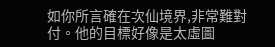如你所言確在次仙境界,非常難對付。他的目標好像是太虛圖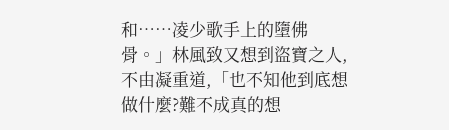和……凌少歌手上的墮佛骨。」林風致又想到盜寶之人,不由凝重道,「也不知他到底想做什麼?難不成真的想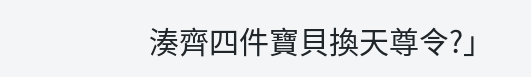湊齊四件寶貝換天尊令?」